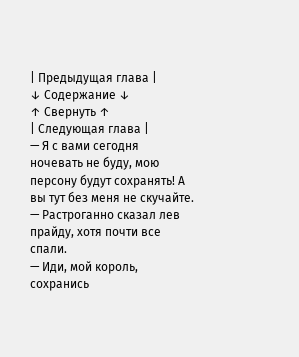| Предыдущая глава |
↓ Содержание ↓
↑ Свернуть ↑
| Следующая глава |
— Я с вами сегодня ночевать не буду, мою персону будут сохранять! А вы тут без меня не скучайте. — Растроганно сказал лев прайду, хотя почти все спали.
— Иди, мой король, сохранись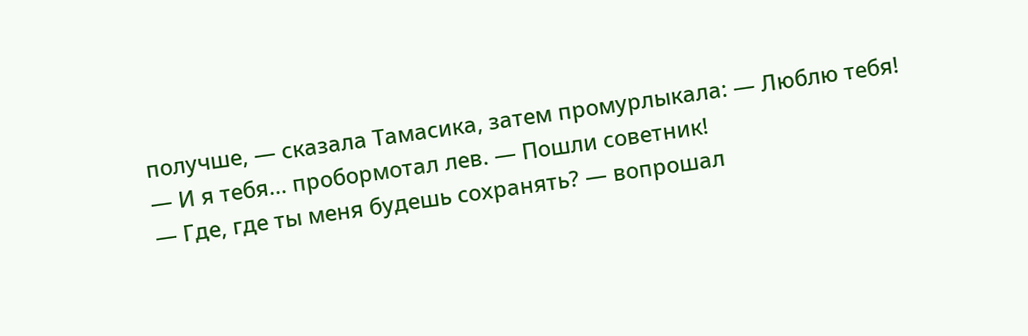получше, — сказала Тамасика, затем промурлыкала: — Люблю тебя!
— И я тебя... пробормотал лев. — Пошли советник!
— Где, где ты меня будешь сохранять? — вопрошал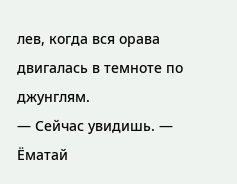лев, когда вся орава двигалась в темноте по джунглям.
— Сейчас увидишь. — Ёматай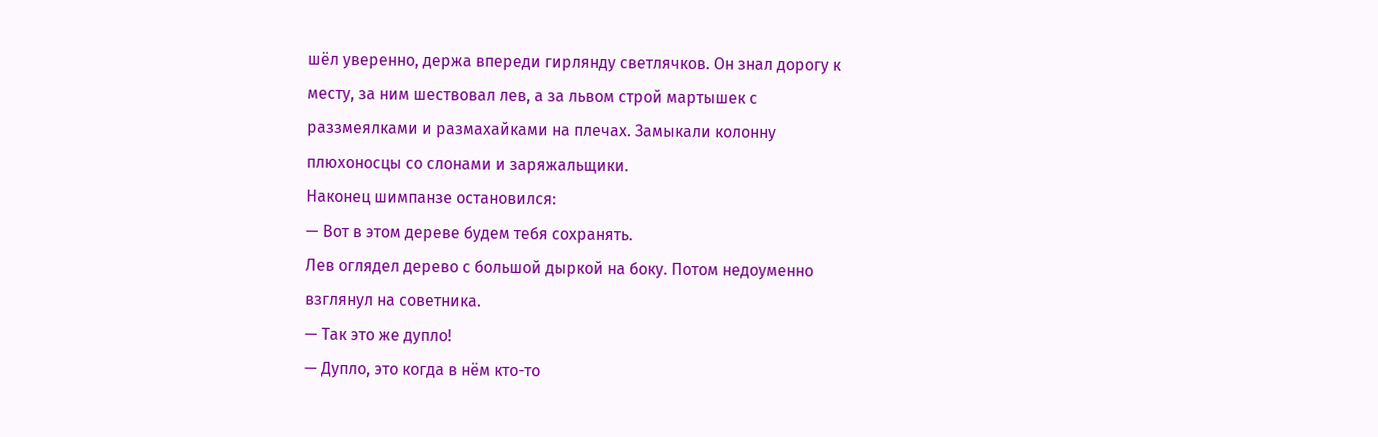шёл уверенно, держа впереди гирлянду светлячков. Он знал дорогу к месту, за ним шествовал лев, а за львом строй мартышек с раззмеялками и размахайками на плечах. Замыкали колонну плюхоносцы со слонами и заряжальщики.
Наконец шимпанзе остановился:
— Вот в этом дереве будем тебя сохранять.
Лев оглядел дерево с большой дыркой на боку. Потом недоуменно взглянул на советника.
— Так это же дупло!
— Дупло, это когда в нём кто-то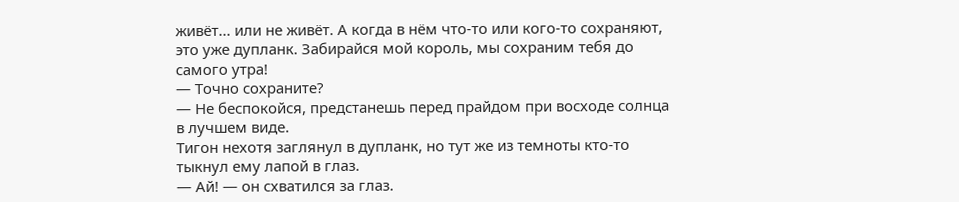живёт... или не живёт. А когда в нём что-то или кого-то сохраняют, это уже дупланк. Забирайся мой король, мы сохраним тебя до самого утра!
— Точно сохраните?
— Не беспокойся, предстанешь перед прайдом при восходе солнца в лучшем виде.
Тигон нехотя заглянул в дупланк, но тут же из темноты кто-то тыкнул ему лапой в глаз.
— Ай! — он схватился за глаз.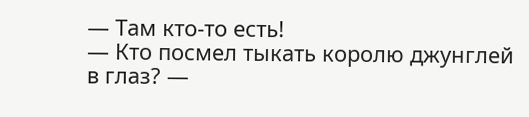— Там кто-то есть!
— Кто посмел тыкать королю джунглей в глаз? —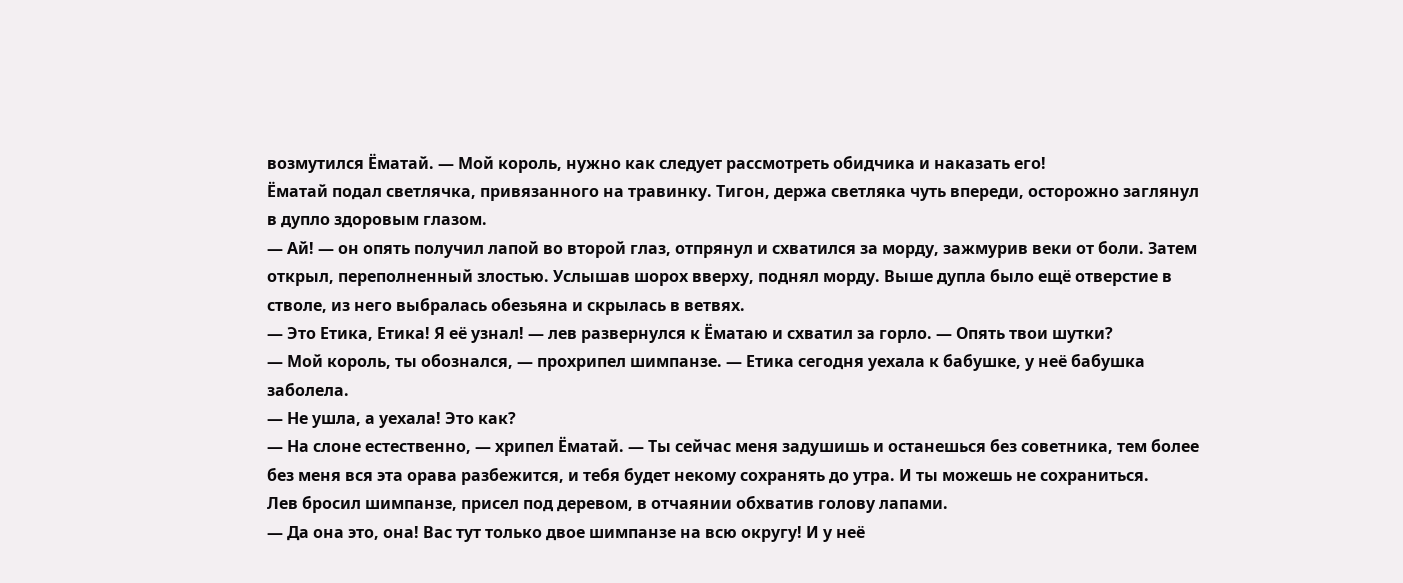возмутился Ёматай. — Мой король, нужно как следует рассмотреть обидчика и наказать его!
Ёматай подал светлячка, привязанного на травинку. Тигон, держа светляка чуть впереди, осторожно заглянул в дупло здоровым глазом.
— Ай! — он опять получил лапой во второй глаз, отпрянул и схватился за морду, зажмурив веки от боли. Затем открыл, переполненный злостью. Услышав шорох вверху, поднял морду. Выше дупла было ещё отверстие в стволе, из него выбралась обезьяна и скрылась в ветвях.
— Это Етика, Етика! Я её узнал! — лев развернулся к Ёматаю и схватил за горло. — Опять твои шутки?
— Мой король, ты обознался, — прохрипел шимпанзе. — Етика сегодня уехала к бабушке, у неё бабушка заболела.
— Не ушла, а уехала! Это как?
— На слоне естественно, — хрипел Ёматай. — Ты сейчас меня задушишь и останешься без советника, тем более без меня вся эта орава разбежится, и тебя будет некому сохранять до утра. И ты можешь не сохраниться.
Лев бросил шимпанзе, присел под деревом, в отчаянии обхватив голову лапами.
— Да она это, она! Вас тут только двое шимпанзе на всю округу! И у неё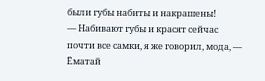были губы набиты и накрашены!
— Набивают губы и красят сейчас почти все самки, я же говорил, мода, — Ёматай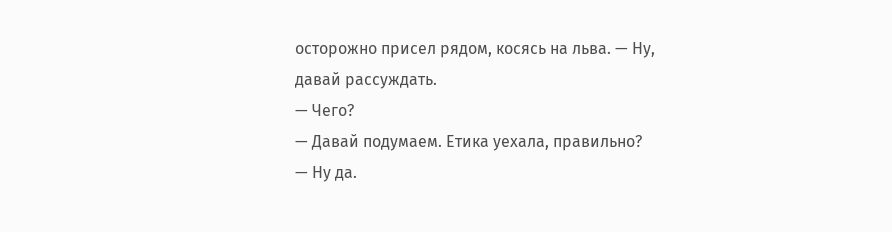осторожно присел рядом, косясь на льва. — Ну, давай рассуждать.
— Чего?
— Давай подумаем. Етика уехала, правильно?
— Ну да.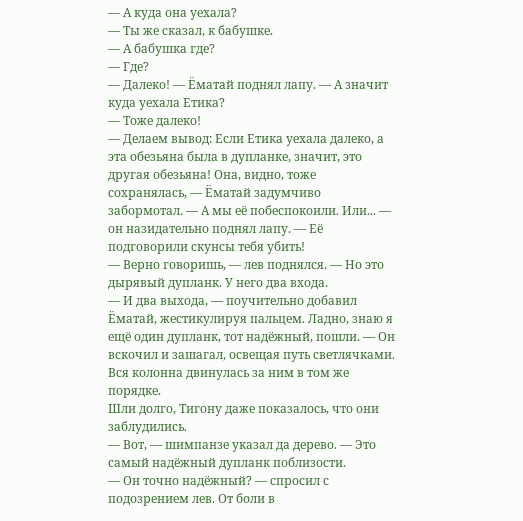— А куда она уехала?
— Ты же сказал, к бабушке.
— А бабушка где?
— Где?
— Далеко! — Ёматай поднял лапу. — А значит куда уехала Етика?
— Тоже далеко!
— Делаем вывод: Если Етика уехала далеко, а эта обезьяна была в дупланке, значит, это другая обезьяна! Она, видно, тоже сохранялась, — Ёматай задумчиво забормотал. — А мы её побеспокоили. Или... — он назидательно поднял лапу. — Её подговорили скунсы тебя убить!
— Верно говоришь, — лев поднялся. — Но это дырявый дупланк. У него два входа.
— И два выхода, — поучительно добавил Ёматай, жестикулируя пальцем. Ладно, знаю я ещё один дупланк, тот надёжный, пошли. — Он вскочил и зашагал, освещая путь светлячками. Вся колонна двинулась за ним в том же порядке.
Шли долго, Тигону даже показалось, что они заблудились.
— Вот, — шимпанзе указал да дерево. — Это самый надёжный дупланк поблизости.
— Он точно надёжный? — спросил с подозрением лев. От боли в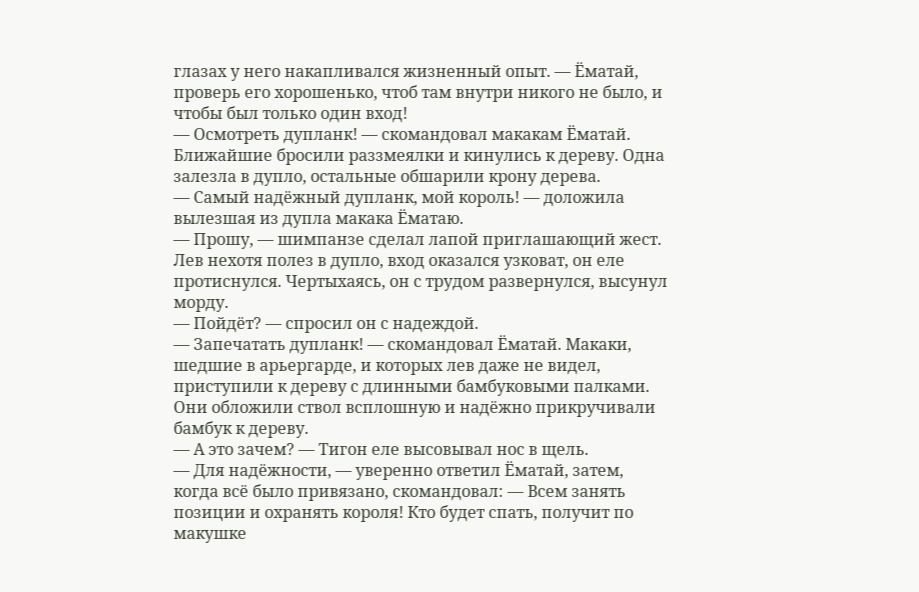глазах у него накапливался жизненный опыт. — Ёматай, проверь его хорошенько, чтоб там внутри никого не было, и чтобы был только один вход!
— Осмотреть дупланк! — скомандовал макакам Ёматай.
Ближайшие бросили раззмеялки и кинулись к дереву. Одна залезла в дупло, остальные обшарили крону дерева.
— Самый надёжный дупланк, мой король! — доложила вылезшая из дупла макака Ёматаю.
— Прошу, — шимпанзе сделал лапой приглашающий жест.
Лев нехотя полез в дупло, вход оказался узковат, он еле протиснулся. Чертыхаясь, он с трудом развернулся, высунул морду.
— Пойдёт? — спросил он с надеждой.
— Запечатать дупланк! — скомандовал Ёматай. Макаки, шедшие в арьергарде, и которых лев даже не видел, приступили к дереву с длинными бамбуковыми палками. Они обложили ствол всплошную и надёжно прикручивали бамбук к дереву.
— А это зачем? — Тигон еле высовывал нос в щель.
— Для надёжности, — уверенно ответил Ёматай, затем, когда всё было привязано, скомандовал: — Всем занять позиции и охранять короля! Кто будет спать, получит по макушке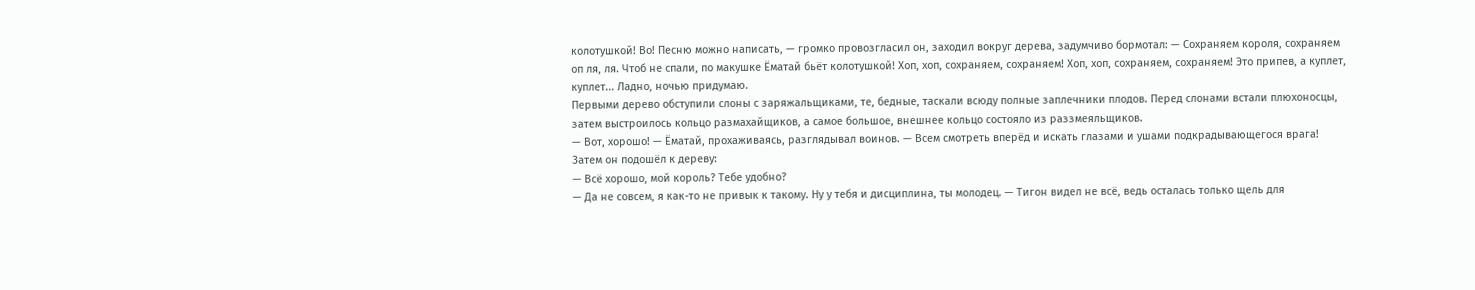колотушкой! Во! Песню можно написать, — громко провозгласил он, заходил вокруг дерева, задумчиво бормотал: — Сохраняем короля, сохраняем оп ля, ля. Чтоб не спали, по макушке Ёматай бьёт колотушкой! Хоп, хоп, сохраняем, сохраняем! Хоп, хоп, сохраняем, сохраняем! Это припев, а куплет, куплет... Ладно, ночью придумаю.
Первыми дерево обступили слоны с заряжальщиками, те, бедные, таскали всюду полные заплечники плодов. Перед слонами встали плюхоносцы, затем выстроилось кольцо размахайщиков, а самое большое, внешнее кольцо состояло из раззмеяльщиков.
— Вот, хорошо! — Ёматай, прохаживаясь, разглядывал воинов. — Всем смотреть вперёд и искать глазами и ушами подкрадывающегося врага!
Затем он подошёл к дереву:
— Всё хорошо, мой король? Тебе удобно?
— Да не совсем, я как-то не привык к такому. Ну у тебя и дисциплина, ты молодец. — Тигон видел не всё, ведь осталась только щель для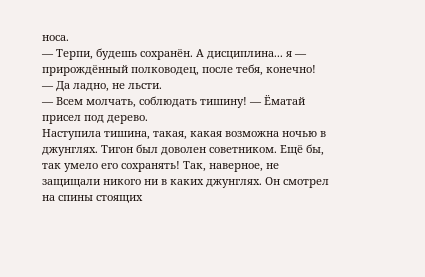носа.
— Терпи, будешь сохранён. А дисциплина... я — прирождённый полководец, после тебя, конечно!
— Да ладно, не льсти.
— Всем молчать, соблюдать тишину! — Ёматай присел под дерево.
Наступила тишина, такая, какая возможна ночью в джунглях. Тигон был доволен советником. Ещё бы, так умело его сохранять! Так, наверное, не защищали никого ни в каких джунглях. Он смотрел на спины стоящих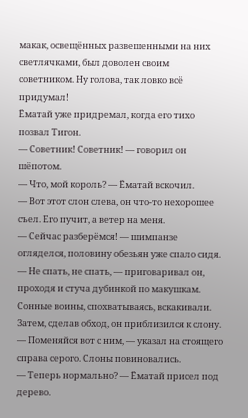макак, освещённых развешенными на них светлячками, был доволен своим советником. Ну голова, так ловко всё придумал!
Ёматай уже придремал, когда его тихо позвал Тигон.
— Советник! Советник! — говорил он шёпотом.
— Что, мой король? — Ёматай вскочил.
— Вот этот слон слева, он что-то нехорошее съел. Его пучит, а ветер на меня.
— Сейчас разберёмся! — шимпанзе огляделся, половину обезьян уже спало сидя.
— Не спать, не спать, — приговаривал он, проходя и стуча дубинкой по макушкам. Сонные воины, спохватываясь, вскакивали. Затем, сделав обход, он приблизился к слону.
— Поменяйся вот с ним, — указал на стоящего справа серого. Слоны повиновались.
— Теперь нормально? — Ёматай присел под дерево.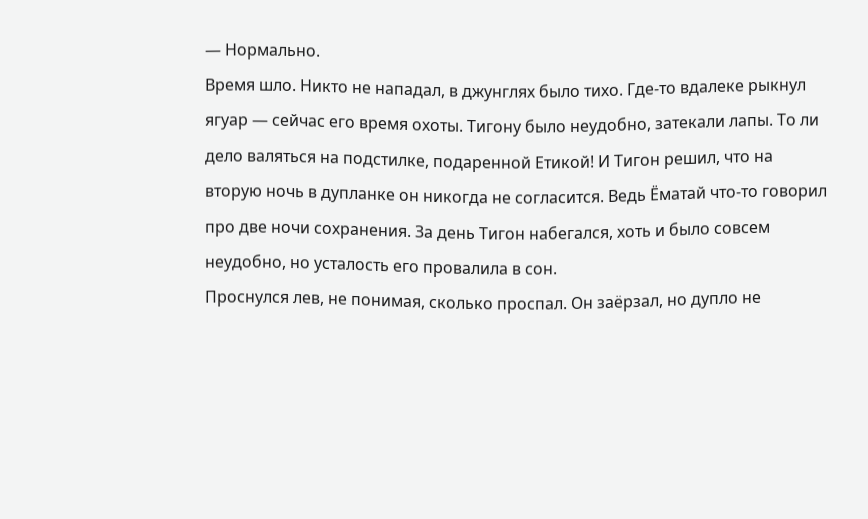— Нормально.
Время шло. Никто не нападал, в джунглях было тихо. Где-то вдалеке рыкнул ягуар — сейчас его время охоты. Тигону было неудобно, затекали лапы. То ли дело валяться на подстилке, подаренной Етикой! И Тигон решил, что на вторую ночь в дупланке он никогда не согласится. Ведь Ёматай что-то говорил про две ночи сохранения. За день Тигон набегался, хоть и было совсем неудобно, но усталость его провалила в сон.
Проснулся лев, не понимая, сколько проспал. Он заёрзал, но дупло не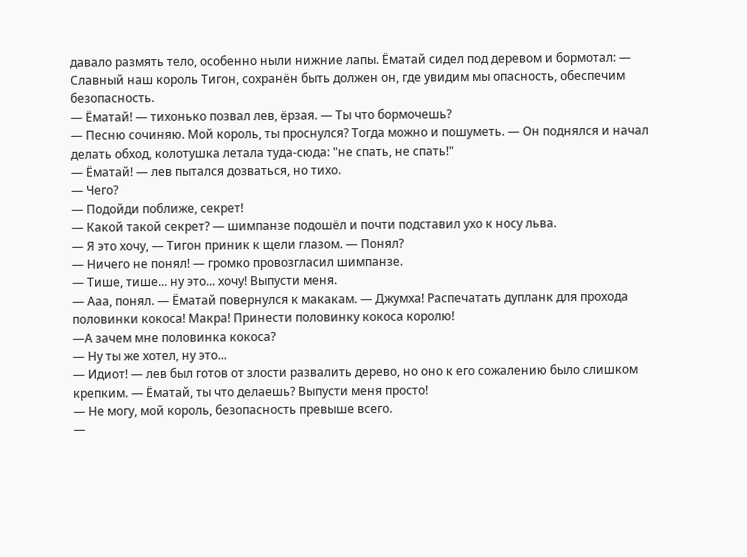давало размять тело, особенно ныли нижние лапы. Ёматай сидел под деревом и бормотал: — Славный наш король Тигон, сохранён быть должен он, где увидим мы опасность, обеспечим безопасность.
— Ёматай! — тихонько позвал лев, ёрзая. — Ты что бормочешь?
— Песню сочиняю. Мой король, ты проснулся? Тогда можно и пошуметь. — Он поднялся и начал делать обход, колотушка летала туда-сюда: "не спать, не спать!"
— Ёматай! — лев пытался дозваться, но тихо.
— Чего?
— Подойди поближе, секрет!
— Какой такой секрет? — шимпанзе подошёл и почти подставил ухо к носу льва.
— Я это хочу, — Тигон приник к щели глазом. — Понял?
— Ничего не понял! — громко провозгласил шимпанзе.
— Тише, тише... ну это... хочу! Выпусти меня.
— Ааа, понял. — Ёматай повернулся к макакам. — Джумха! Распечатать дупланк для прохода половинки кокоса! Макра! Принести половинку кокоса королю!
—А зачем мне половинка кокоса?
— Ну ты же хотел, ну это...
— Идиот! — лев был готов от злости развалить дерево, но оно к его сожалению было слишком крепким. — Ёматай, ты что делаешь? Выпусти меня просто!
— Не могу, мой король, безопасность превыше всего.
—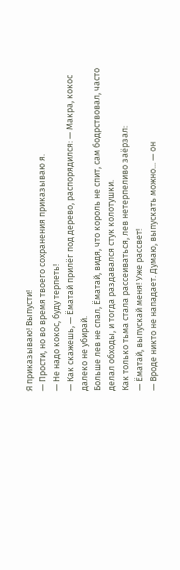Я приказываю! Выпусти!
— Прости, но во время твоего сохранения приказываю я.
— Не надо кокос, буду терпеть!
— Как скажешь, — Ёматай прилёг под дерево, распорядился: — Макра, кокос далеко не убирай.
Больше лев не спал, Ёматай, видя, что король не спит, сам бодрствовал, часто делал обходы, и тогда раздавался стук колотушки.
Как только тьма стала рассеиваться, лев нетерпеливо заёрзал:
— Ёматай, выпускай меня! Уже рассвет!
— Вроде никто не нападает. Думаю, выпускать можно... — он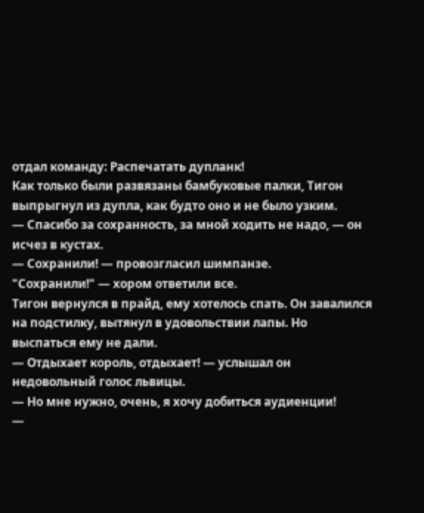отдал команду: Распечатать дупланк!
Как только были развязаны бамбуковые палки, Тигон выпрыгнул из дупла, как будто оно и не было узким.
— Спасибо за сохранность, за мной ходить не надо, — он исчез в кустах.
— Сохранили! — провозгласил шимпанзе.
"Сохранили!" — хором ответили все.
Тигон вернулся в прайд, ему хотелось спать. Он завалился на подстилку, вытянул в удовольствии лапы. Но выспаться ему не дали.
— Отдыхает король, отдыхает! — услышал он недовольный голос львицы.
— Но мне нужно, очень, я хочу добиться аудиенции!
—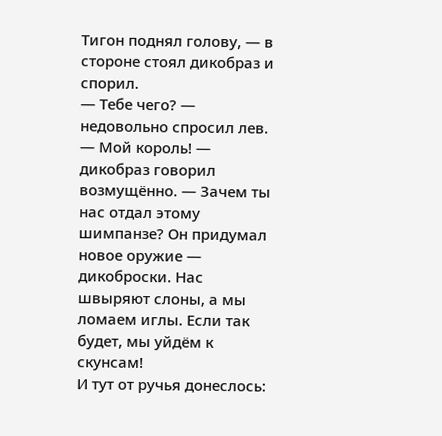Тигон поднял голову, — в стороне стоял дикобраз и спорил.
— Тебе чего? — недовольно спросил лев.
— Мой король! — дикобраз говорил возмущённо. — Зачем ты нас отдал этому шимпанзе? Он придумал новое оружие — дикоброски. Нас швыряют слоны, а мы ломаем иглы. Если так будет, мы уйдём к скунсам!
И тут от ручья донеслось: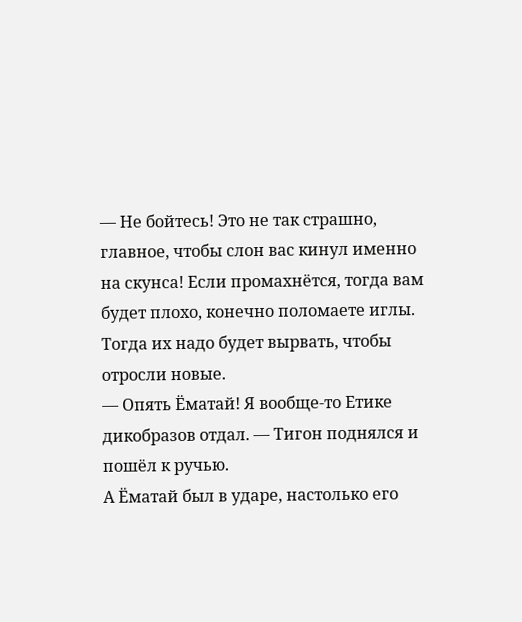— Не бойтесь! Это не так страшно, главное, чтобы слон вас кинул именно на скунса! Если промахнётся, тогда вам будет плохо, конечно поломаете иглы. Тогда их надо будет вырвать, чтобы отросли новые.
— Опять Ёматай! Я вообще-то Етике дикобразов отдал. — Тигон поднялся и пошёл к ручью.
А Ёматай был в ударе, настолько его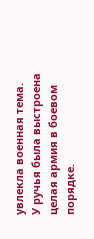увлекла военная тема.
У ручья была выстроена целая армия в боевом порядке.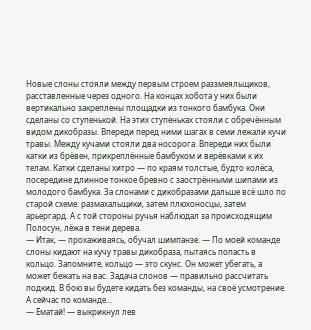Новые слоны стояли между первым строем раззмеяльщиков, расставленные через одного. На концах хобота у них были вертикально закреплены площадки из тонкого бамбука. Они сделаны со ступенькой. На этих ступеньках стояли с обречённым видом дикобразы. Впереди перед ними шагах в семи лежали кучи травы. Между кучами стояли два носорога. Впереди них были катки из брёвен, прикреплённые бамбуком и верёвками к их телам. Катки сделаны хитро — по краям толстые, будто колёса, посередине длинное тонкое бревно с заострёнными шипами из молодого бамбука. За слонами с дикобразами дальше всё шло по старой схеме: размахальщики, затем плюхоносцы, затем арьергард. А с той стороны ручья наблюдал за происходящим Полосун, лёжа в тени дерева.
— Итак, — прохаживаясь, обучал шимпанзе. — По моей команде слоны кидают на кучу травы дикобраза, пытаясь попасть в кольцо. Запомните, кольцо — это скунс. Он может убегать, а может бежать на вас. Задача слонов — правильно рассчитать подкид. В бою вы будете кидать без команды, на своё усмотрение. А сейчас по команде...
— Ёматай! — выкрикнул лев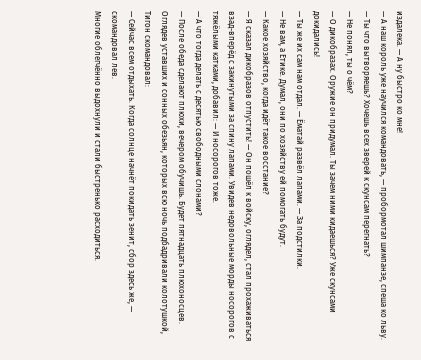издалека. — А ну быстро ко мне!
— А наш король уже научился командовать, — пробормотал шимпанзе, спеша ко льву.
— Ты что вытворяешь? Хочешь всех зверей к скунсам перегнать?
— Не понял, ты о чём?
— О дикобразах. Оружие он придумал. Ты зачем ними кидаешься? Уже скунсами докидались!
— Ты же их сам нам отдал. — Ёматай развёл лапами. — За подстилки.
— Не вам, а Етике. Думал, они по хозяйству ей помогать будут.
— Какое хозяйство, когда идёт такое восстание?
— Я сказал дикобразов отпустить! — Он пошёл к войску, оглядел, стал прохаживаться взад-вперёд с закинутыми за спину лапами. Увидев недовольные морды носорогов с тяжёлыми катками, добавил: — И носорогов тоже.
— А что тогда делать с десятью свободными слонами?
— После обеда сделают плюхи, вечером обучишь. Будет пятнадцать плюхоносцев.
Оглядев уставших и сонных обезьян, которых всю ночь подбадривали колотушкой, Тигон скомандовал:
— Сейчас всем отдыхать. Когда солнце начнёт покидать зенит, сбор здесь же, — скомандовал лев.
Многие облегчённо выдохнули и стали быстренько расходиться.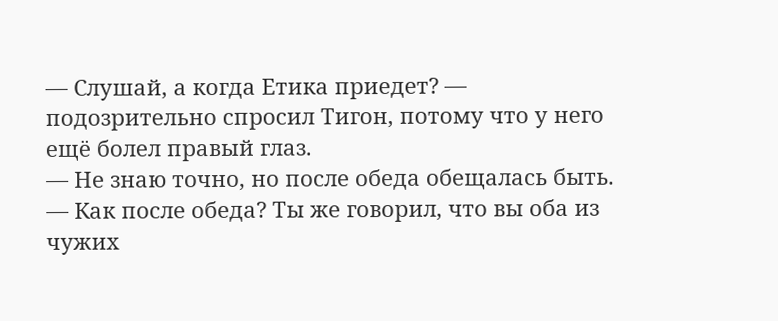— Слушай, а когда Етика приедет? — подозрительно спросил Тигон, потому что у него ещё болел правый глаз.
— Не знаю точно, но после обеда обещалась быть.
— Как после обеда? Ты же говорил, что вы оба из чужих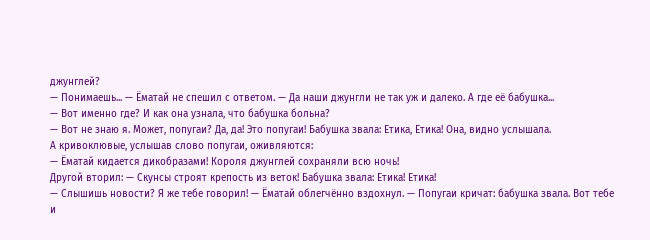джунглей?
— Понимаешь... — Ёматай не спешил с ответом. — Да наши джунгли не так уж и далеко. А где её бабушка...
— Вот именно где? И как она узнала, что бабушка больна?
— Вот не знаю я. Может, попугаи? Да, да! Это попугаи! Бабушка звала: Етика, Етика! Она, видно услышала.
А кривоклювые, услышав слово попугаи, оживляются:
— Ёматай кидается дикобразами! Короля джунглей сохраняли всю ночь!
Другой вторил: — Скунсы строят крепость из веток! Бабушка звала: Етика! Етика!
— Слышишь новости? Я же тебе говорил! — Ёматай облегчённо вздохнул. — Попугаи кричат: бабушка звала. Вот тебе и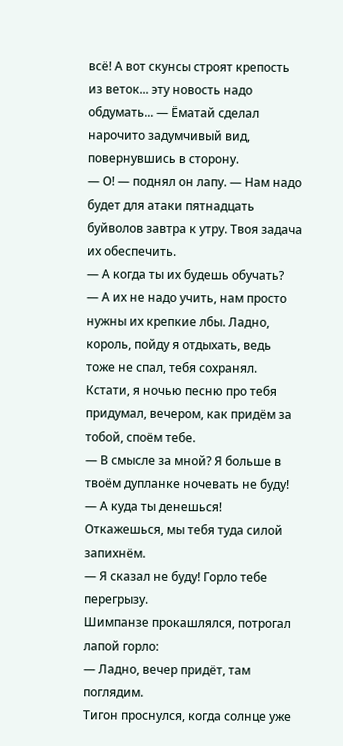всё! А вот скунсы строят крепость из веток... эту новость надо обдумать... — Ёматай сделал нарочито задумчивый вид, повернувшись в сторону.
— О! — поднял он лапу. — Нам надо будет для атаки пятнадцать буйволов завтра к утру. Твоя задача их обеспечить.
— А когда ты их будешь обучать?
— А их не надо учить, нам просто нужны их крепкие лбы. Ладно, король, пойду я отдыхать, ведь тоже не спал, тебя сохранял. Кстати, я ночью песню про тебя придумал, вечером, как придём за тобой, споём тебе.
— В смысле за мной? Я больше в твоём дупланке ночевать не буду!
— А куда ты денешься! Откажешься, мы тебя туда силой запихнём.
— Я сказал не буду! Горло тебе перегрызу.
Шимпанзе прокашлялся, потрогал лапой горло:
— Ладно, вечер придёт, там поглядим.
Тигон проснулся, когда солнце уже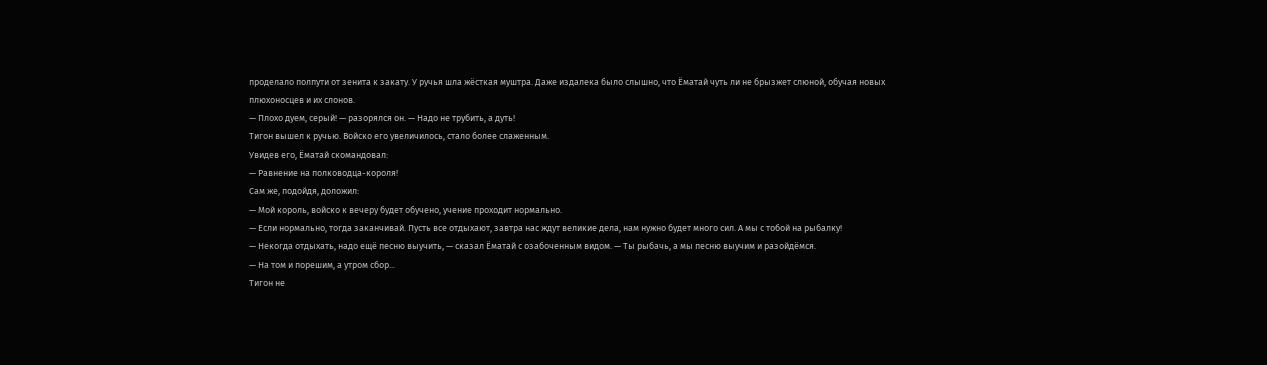проделало полпути от зенита к закату. У ручья шла жёсткая муштра. Даже издалека было слышно, что Ёматай чуть ли не брызжет слюной, обучая новых плюхоносцев и их слонов.
— Плохо дуем, серый! — разорялся он. — Надо не трубить, а дуть!
Тигон вышел к ручью. Войско его увеличилось, стало более слаженным.
Увидев его, Ёматай скомандовал:
— Равнение на полководца-короля!
Сам же, подойдя, доложил:
— Мой король, войско к вечеру будет обучено, учение проходит нормально.
— Если нормально, тогда заканчивай. Пусть все отдыхают, завтра нас ждут великие дела, нам нужно будет много сил. А мы с тобой на рыбалку!
— Некогда отдыхать, надо ещё песню выучить, — сказал Ёматай с озабоченным видом. — Ты рыбачь, а мы песню выучим и разойдёмся.
— На том и порешим, а утром сбор...
Тигон не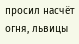просил насчёт огня, львицы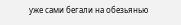уже сами бегали на обезьянью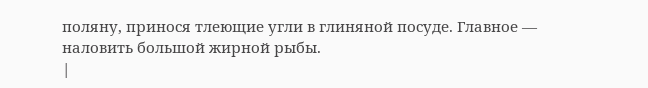поляну, принося тлеющие угли в глиняной посуде. Главное — наловить большой жирной рыбы.
|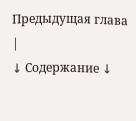Предыдущая глава |
↓ Содержание ↓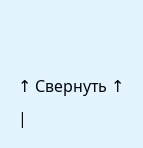↑ Свернуть ↑
|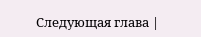Следующая глава |